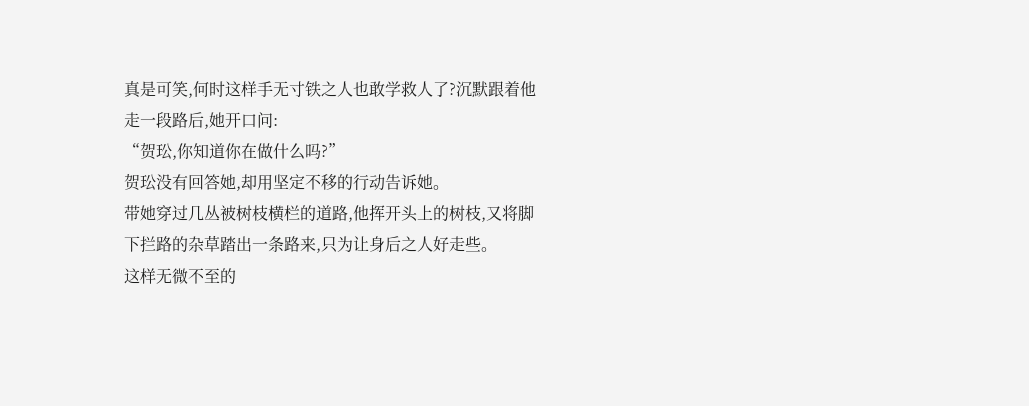真是可笑,何时这样手无寸铁之人也敢学救人了?沉默跟着他走一段路后,她开口问:
“贺玜,你知道你在做什么吗?”
贺玜没有回答她,却用坚定不移的行动告诉她。
带她穿过几丛被树枝横栏的道路,他挥开头上的树枝,又将脚下拦路的杂草踏出一条路来,只为让身后之人好走些。
这样无微不至的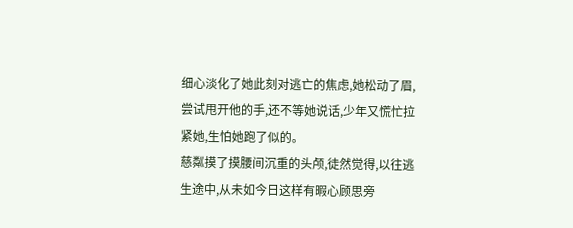细心淡化了她此刻对逃亡的焦虑,她松动了眉,尝试甩开他的手,还不等她说话,少年又慌忙拉紧她,生怕她跑了似的。
慈粼摸了摸腰间沉重的头颅,徒然觉得,以往逃生途中,从未如今日这样有暇心顾思旁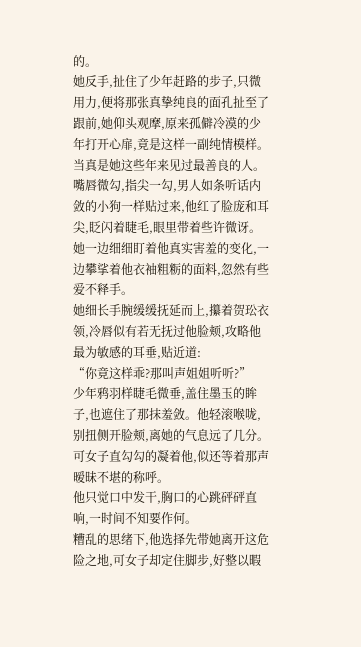的。
她反手,扯住了少年赶路的步子,只微用力,便将那张真挚纯良的面孔扯至了跟前,她仰头观摩,原来孤僻冷漠的少年打开心扉,竟是这样一副纯情模样。
当真是她这些年来见过最善良的人。
嘴唇微勾,指尖一勾,男人如条听话内敛的小狗一样贴过来,他红了脸庞和耳尖,眨闪着睫毛,眼里带着些许微讶。
她一边细细盯着他真实害羞的变化,一边攀挲着他衣袖粗粝的面料,忽然有些爱不释手。
她细长手腕缓缓抚延而上,攥着贺玜衣领,冷唇似有若无抚过他脸颊,攻略他最为敏感的耳垂,贴近道:
“你竟这样乖?那叫声姐姐听听?”
少年鸦羽样睫毛微垂,盖住墨玉的眸子,也遮住了那抹羞敛。他轻滚喉咙,别扭侧开脸颊,离她的气息远了几分。
可女子直勾勾的凝着他,似还等着那声暧昧不堪的称呼。
他只觉口中发干,胸口的心跳砰砰直响,一时间不知要作何。
糟乱的思绪下,他选择先带她离开这危险之地,可女子却定住脚步,好整以暇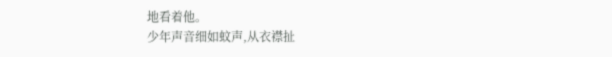地看着他。
少年声音细如蚊声,从衣襟扯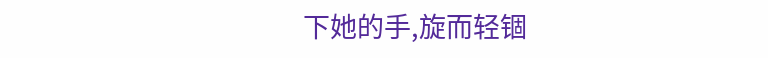下她的手,旋而轻锢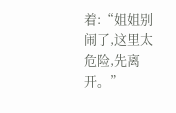着:“姐姐别闹了,这里太危险,先离开。”